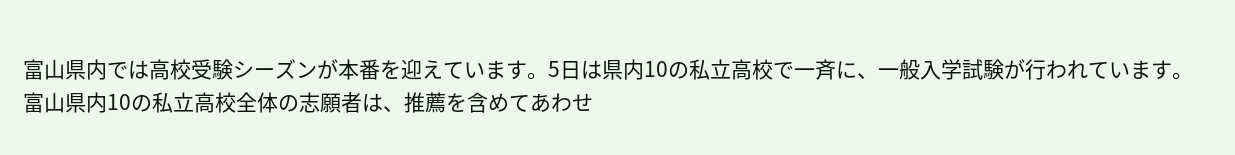富山県内では高校受験シーズンが本番を迎えています。5日は県内10の私立高校で一斉に、一般入学試験が行われています。
富山県内10の私立高校全体の志願者は、推薦を含めてあわせ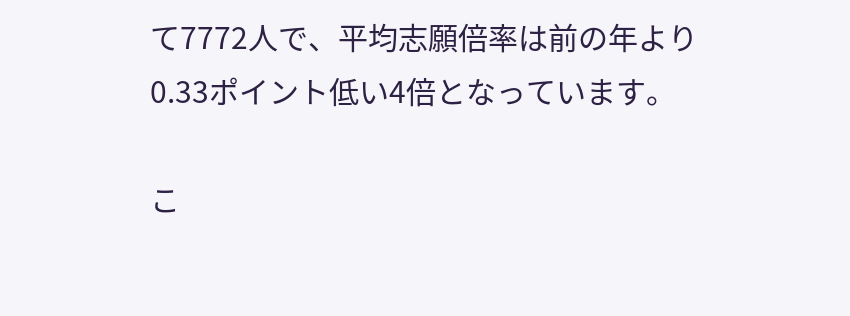て7772人で、平均志願倍率は前の年より0.33ポイント低い4倍となっています。

こ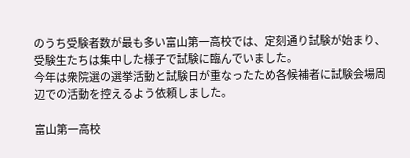のうち受験者数が最も多い富山第一高校では、定刻通り試験が始まり、受験生たちは集中した様子で試験に臨んでいました。
今年は衆院選の選挙活動と試験日が重なったため各候補者に試験会場周辺での活動を控えるよう依頼しました。

富山第一高校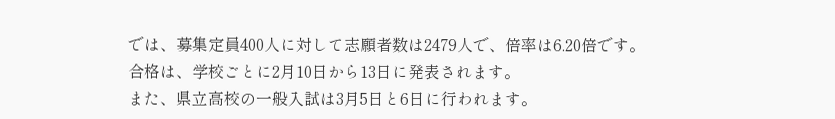では、募集定員400人に対して志願者数は2479人で、倍率は6.20倍です。
合格は、学校ごとに2月10日から13日に発表されます。
また、県立高校の一般入試は3月5日と6日に行われます。